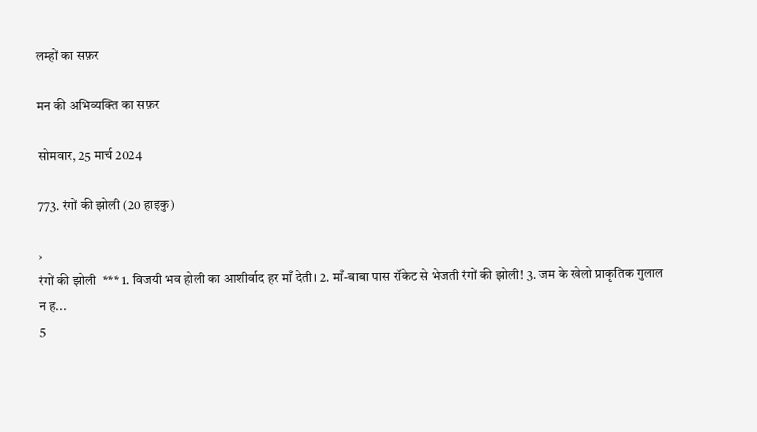लम्हों का सफ़र

मन की अभिव्यक्ति का सफ़र

सोमवार, 25 मार्च 2024

773. रंगों की झोली (20 हाइकु)

›
रंगों की झोली  *** 1. विजयी भव होली का आशीर्वाद हर माँ देती। 2. माँ-बाबा पास रॉकेट से भेजती रंगों की झोली! 3. जम के खेलो प्राकृतिक गुलाल न ह...
5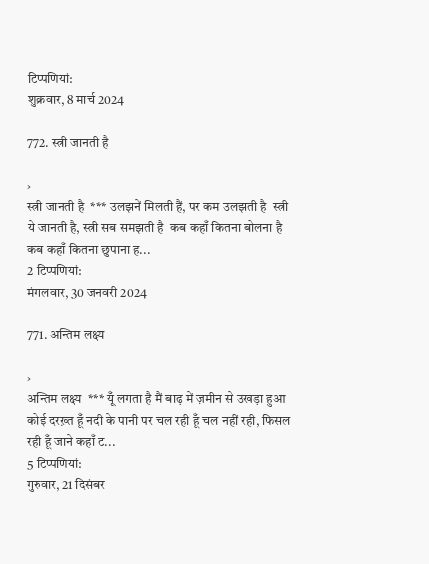टिप्‍पणियां:
शुक्रवार, 8 मार्च 2024

772. स्त्री जानती है

›
स्त्री जानती है  *** उलझनें मिलती हैं, पर कम उलझती है  स्त्री ये जानती है, स्त्री सब समझती है  कब कहाँ कितना बोलना है कब कहाँ कितना छुपाना ह...
2 टिप्‍पणियां:
मंगलवार, 30 जनवरी 2024

771. अन्तिम लक्ष्य

›
अन्तिम लक्ष्य  *** यूँ लगता है मैं बाढ़ में ज़मीन से उखड़ा हुआ कोई दरख़्त हूँ नदी के पानी पर चल रही हूँ चल नहीं रही, फिसल रही हूँ जाने कहाँ ट...
5 टिप्‍पणियां:
गुरुवार, 21 दिसंबर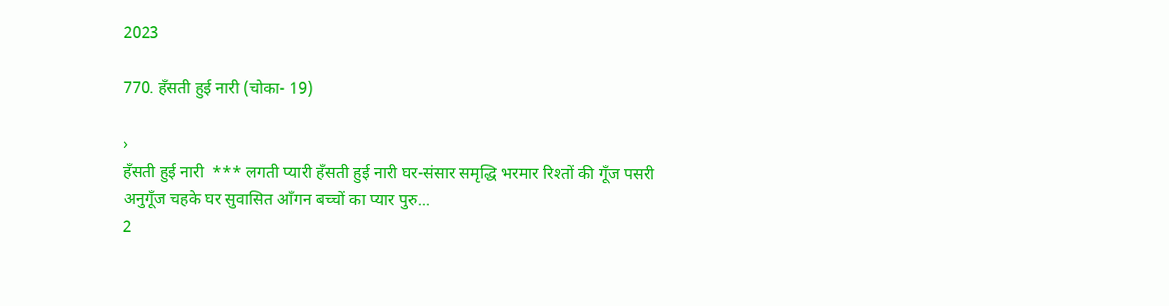2023

770. हँसती हुई नारी (चोका- 19)

›
हँसती हुई नारी  *** लगती प्यारी हँसती हुई नारी घर-संसार समृद्धि भरमार रिश्तों की गूँज पसरी अनुगूँज चहके घर सुवासित आँगन बच्चों का प्यार पुरु...
2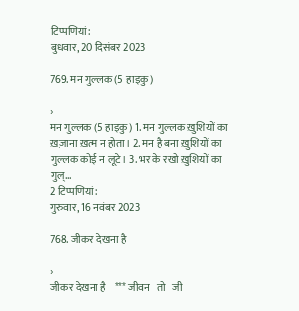टिप्‍पणियां:
बुधवार, 20 दिसंबर 2023

769. मन गुल्लक (5 हाइकु)

›
मन गुल्लक (5 हाइकु) 1. मन गुल्लक ख़ुशियों का ख़ज़ाना ख़त्म न होता। 2. मन है बना ख़ुशियों का गुल्लक कोई न लूटे। 3. भर के रखो ख़ुशियों का गुल्...
2 टिप्‍पणियां:
गुरुवार, 16 नवंबर 2023

768. जीकर देखना है

›
जीकर देखना है    *** जीवन   तो   जी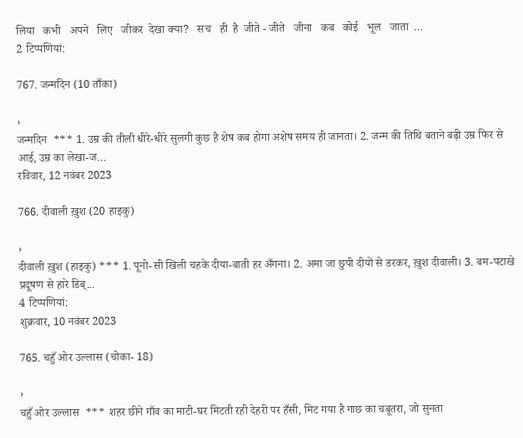लिया   कभी   अपने   लिए   जीकर  देखा क्या?   सच   ही  है  जीते - जीते   जीना   कब   कोई   भूल   जाता  ...
2 टिप्‍पणियां:

767. जन्मदिन (10 ताँका)

›
जन्मदिन  *** 1. उम्र की तीली धीरे-धीरे सुलगी कुछ है शेष कब होगा अशेष समय ही जानता। 2. जन्म की तिथि बताने बढ़ी उम्र फिर से आई, उम्र का लेखा-ज...
रविवार, 12 नवंबर 2023

766. दीवाली ख़ुश (20 हाइकु)

›
दीवाली ख़ुश (हाइकु) *** 1. पूनो-सी खिली चहके दीया-बाती हर अँगना। 2. अमा जा छुपी दीयों से डरकर, ख़ुश दीवाली। 3. बम-पटाखे प्रदूषण से हारे डिब्...
4 टिप्‍पणियां:
शुक्रवार, 10 नवंबर 2023

765. चहुँ ओर उल्लास (चोका- 18)

›
चहुँ ओर उल्लास  *** शहर छीने गाँव का माटी-घर मिटती रही देहरी पर हँसी, मिट गया है गाछ का चबूतरा, जो सुनता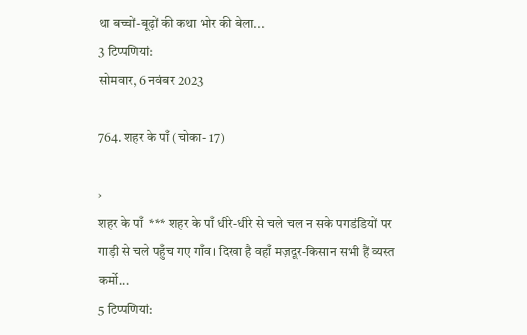था बच्चों-बूढ़ों की कथा भोर की बेला...
3 टिप्‍पणियां:
सोमवार, 6 नवंबर 2023

764. शहर के पाँ (चोका- 17)

›
शहर के पाँ  *** शहर के पाँ धीरे-धीरे से चले चल न सके पगडंडियों पर गाड़ी से चले पहुँच गए गाँव। दिखा है वहाँ मज़दूर-किसान सभी हैं व्यस्त कर्मो...
5 टिप्‍पणियां: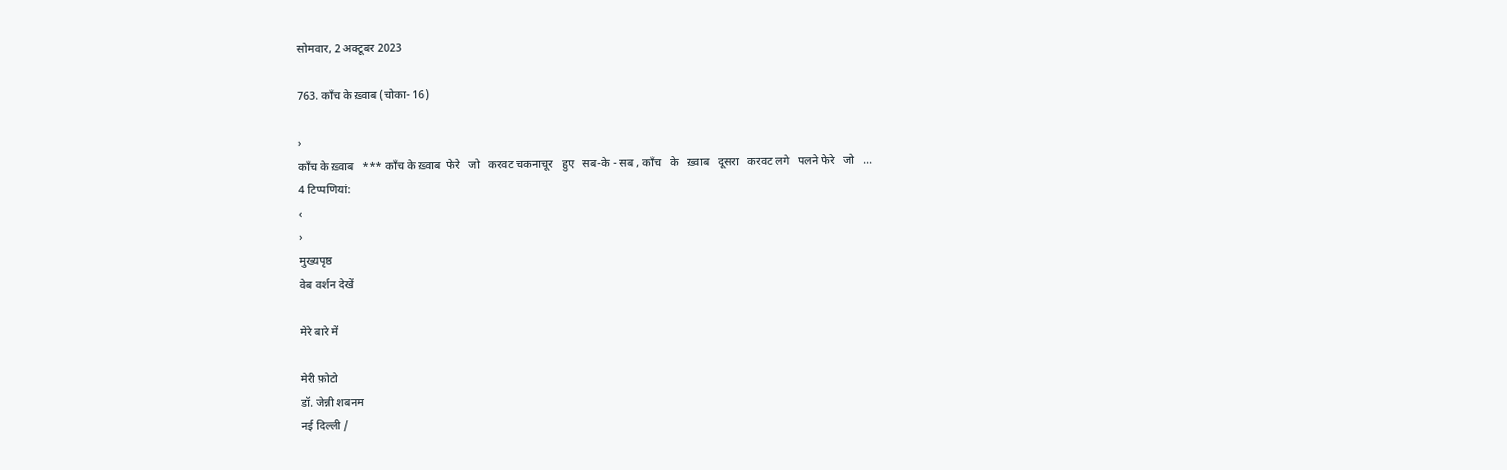सोमवार, 2 अक्टूबर 2023

763. काँच के ख़्वाब (चोका- 16)

›
काँच के ख़्वाब   *** काँच के ख़्वाब  फेरे   जो   करवट चकनाचूर   हुए   सब-के - सब , काँच   के   ख़्वाब   दूसरा   करवट लगे   पलने फेरे   जो   ...
4 टिप्‍पणियां:
‹
›
मुख्यपृष्ठ
वेब वर्शन देखें

मेरे बारे में

मेरी फ़ोटो
डॉ. जेन्नी शबनम
नई दिल्ली /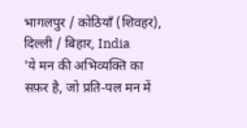भागलपुर / कोठियाँ (शिवहर), दिल्ली / बिहार, India
'ये मन की अभिव्यक्ति का सफ़र है, जो प्रति-पल मन में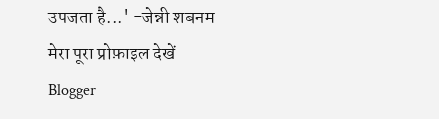उपजता है...' -जेन्नी शबनम
मेरा पूरा प्रोफ़ाइल देखें
Blogger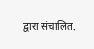द्वारा संचालित.